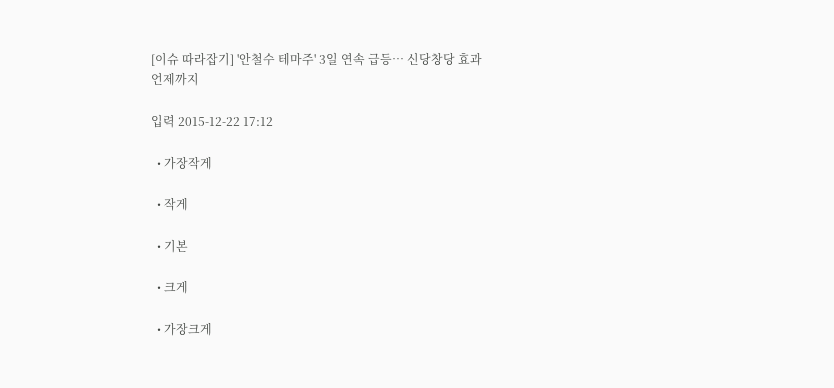[이슈 따라잡기] '안철수 테마주' 3일 연속 급등… 신당창당 효과 언제까지

입력 2015-12-22 17:12

  • 가장작게

  • 작게

  • 기본

  • 크게

  • 가장크게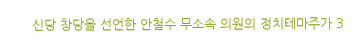신당 창당을 선언한 안철수 무소속 의원의 정치테마주가 3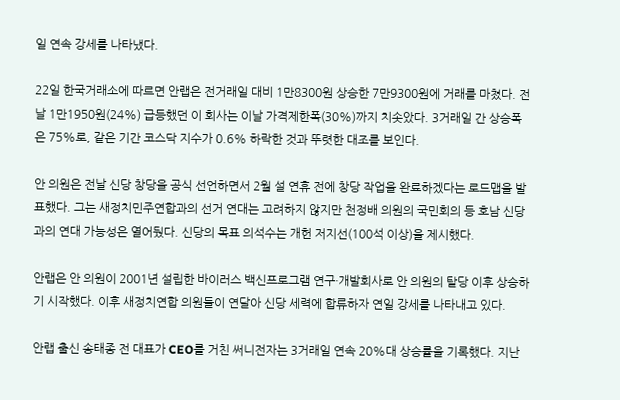일 연속 강세를 나타냈다.

22일 한국거래소에 따르면 안랩은 전거래일 대비 1만8300원 상승한 7만9300원에 거래를 마쳤다. 전날 1만1950원(24%) 급등했던 이 회사는 이날 가격제한폭(30%)까지 치솟았다. 3거래일 간 상승폭은 75%로, 같은 기간 코스닥 지수가 0.6% 하락한 것과 뚜렷한 대조를 보인다.

안 의원은 전날 신당 창당을 공식 선언하면서 2월 설 연휴 전에 창당 작업을 완료하겠다는 로드맵을 발표했다. 그는 새정치민주연합과의 선거 연대는 고려하지 않지만 천정배 의원의 국민회의 등 호남 신당과의 연대 가능성은 열어뒀다. 신당의 목표 의석수는 개헌 저지선(100석 이상)을 제시했다.

안랩은 안 의원이 2001년 설립한 바이러스 백신프로그램 연구·개발회사로 안 의원의 탈당 이후 상승하기 시작했다. 이후 새정치연합 의원들이 연달아 신당 세력에 합류하자 연일 강세를 나타내고 있다.

안랩 출신 송태종 전 대표가 CEO를 거친 써니전자는 3거래일 연속 20%대 상승률을 기록했다. 지난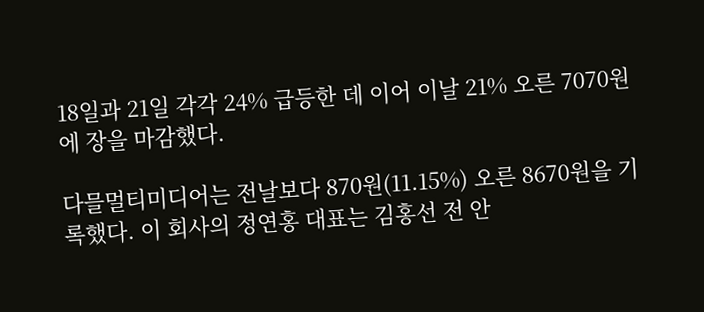18일과 21일 각각 24% 급등한 데 이어 이날 21% 오른 7070원에 장을 마감했다.

다믈멀티미디어는 전날보다 870원(11.15%) 오른 8670원을 기록했다. 이 회사의 정연홍 대표는 김홍선 전 안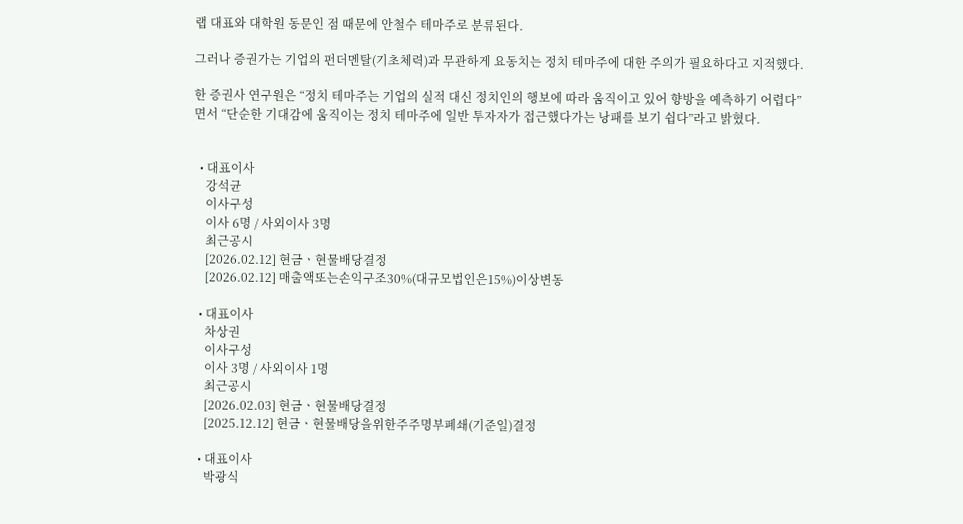랩 대표와 대학원 동문인 점 때문에 안철수 테마주로 분류된다.

그러나 증권가는 기업의 펀더멘탈(기초체력)과 무관하게 요동치는 정치 테마주에 대한 주의가 필요하다고 지적했다.

한 증권사 연구원은 “정치 테마주는 기업의 실적 대신 정치인의 행보에 따라 움직이고 있어 향방을 예측하기 어렵다”면서 “단순한 기대감에 움직이는 정치 테마주에 일반 투자자가 접근했다가는 낭패를 보기 쉽다”라고 밝혔다.


  • 대표이사
    강석균
    이사구성
    이사 6명 / 사외이사 3명
    최근공시
    [2026.02.12] 현금ㆍ현물배당결정
    [2026.02.12] 매출액또는손익구조30%(대규모법인은15%)이상변동

  • 대표이사
    차상권
    이사구성
    이사 3명 / 사외이사 1명
    최근공시
    [2026.02.03] 현금ㆍ현물배당결정
    [2025.12.12] 현금ㆍ현물배당을위한주주명부폐쇄(기준일)결정

  • 대표이사
    박광식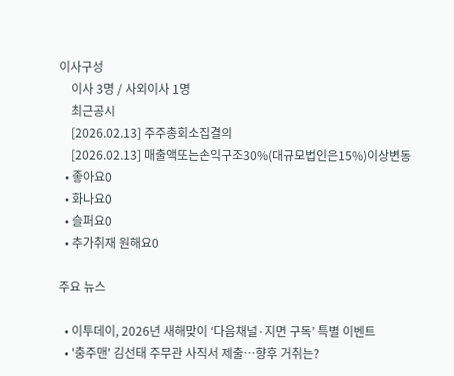이사구성
    이사 3명 / 사외이사 1명
    최근공시
    [2026.02.13] 주주총회소집결의
    [2026.02.13] 매출액또는손익구조30%(대규모법인은15%)이상변동
  • 좋아요0
  • 화나요0
  • 슬퍼요0
  • 추가취재 원해요0

주요 뉴스

  • 이투데이, 2026년 새해맞이 ‘다음채널·지면 구독’ 특별 이벤트
  • '충주맨' 김선태 주무관 사직서 제출…향후 거취는?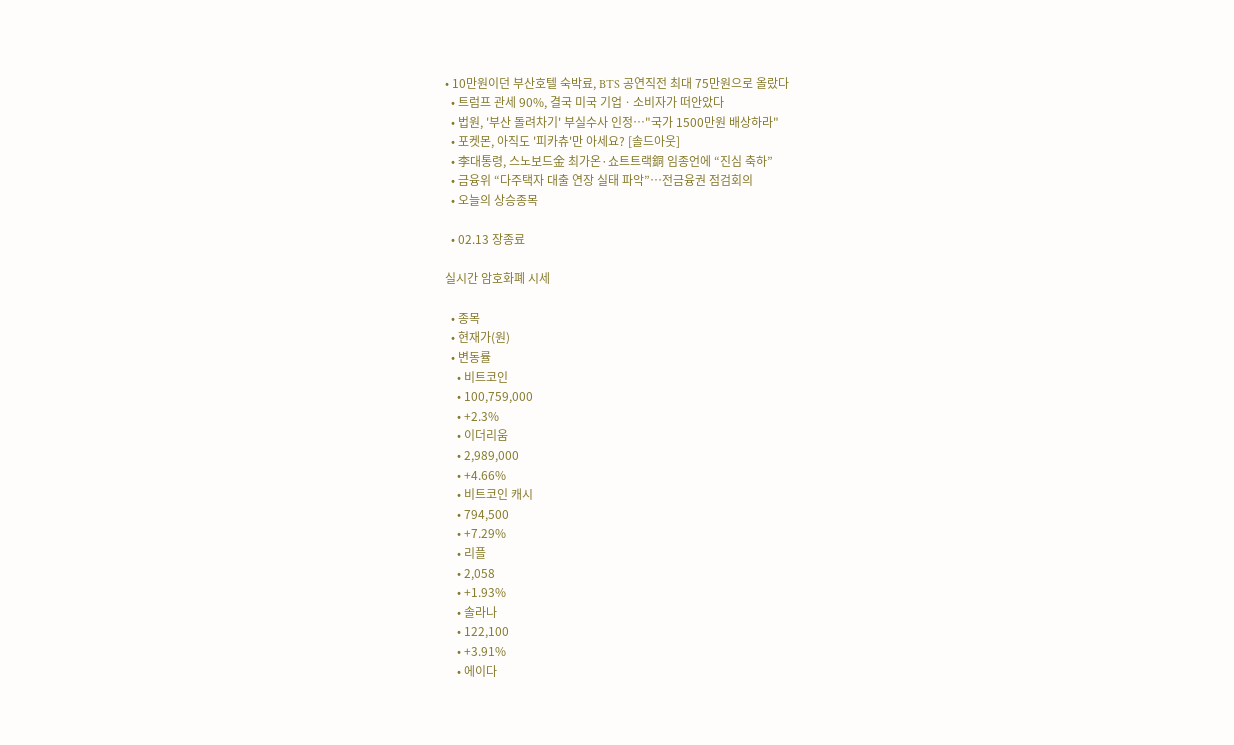• 10만원이던 부산호텔 숙박료, BTS 공연직전 최대 75만원으로 올랐다
  • 트럼프 관세 90%, 결국 미국 기업ㆍ소비자가 떠안았다
  • 법원, '부산 돌려차기' 부실수사 인정…"국가 1500만원 배상하라"
  • 포켓몬, 아직도 '피카츄'만 아세요? [솔드아웃]
  • 李대통령, 스노보드金 최가온·쇼트트랙銅 임종언에 “진심 축하”
  • 금융위 “다주택자 대출 연장 실태 파악”⋯전금융권 점검회의
  • 오늘의 상승종목

  • 02.13 장종료

실시간 암호화폐 시세

  • 종목
  • 현재가(원)
  • 변동률
    • 비트코인
    • 100,759,000
    • +2.3%
    • 이더리움
    • 2,989,000
    • +4.66%
    • 비트코인 캐시
    • 794,500
    • +7.29%
    • 리플
    • 2,058
    • +1.93%
    • 솔라나
    • 122,100
    • +3.91%
    • 에이다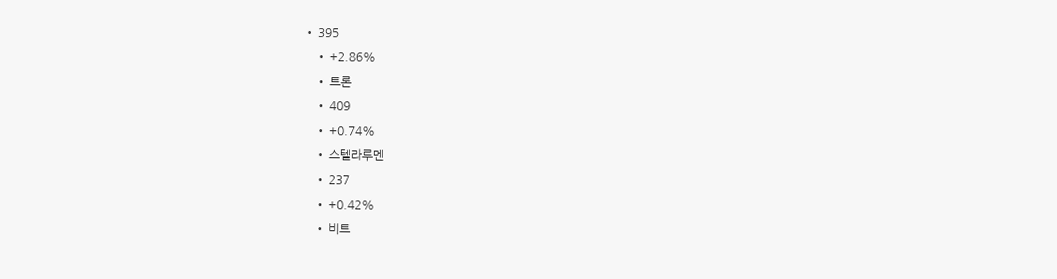• 395
    • +2.86%
    • 트론
    • 409
    • +0.74%
    • 스텔라루멘
    • 237
    • +0.42%
    • 비트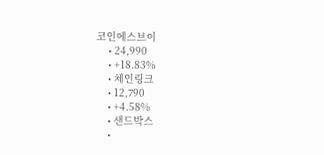코인에스브이
    • 24,990
    • +18.83%
    • 체인링크
    • 12,790
    • +4.58%
    • 샌드박스
    •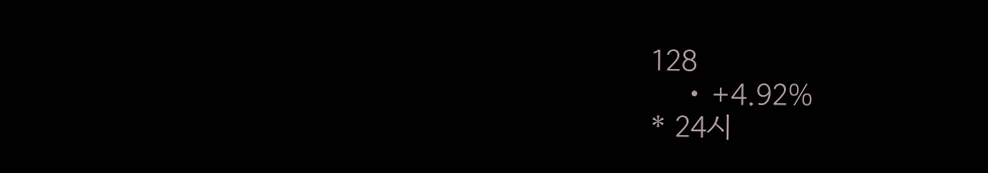128
    • +4.92%
* 24시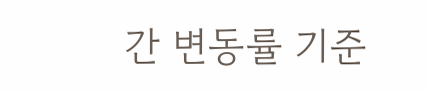간 변동률 기준